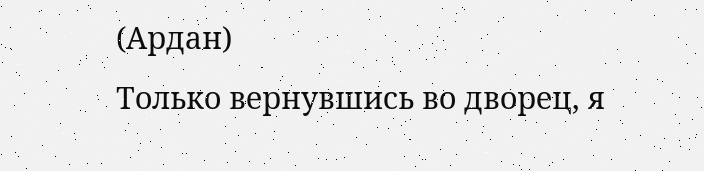(Ардан)
Только вернувшись во дворец, я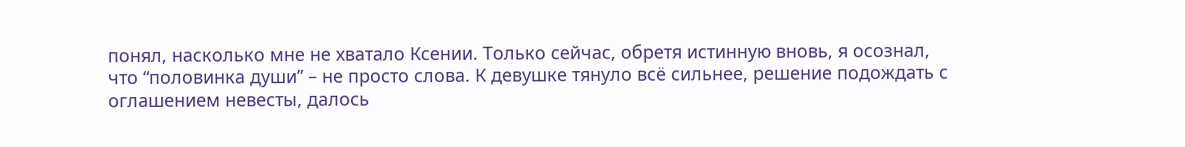понял, насколько мне не хватало Ксении. Только сейчас, обретя истинную вновь, я осознал, что “половинка души” – не просто слова. К девушке тянуло всё сильнее, решение подождать с оглашением невесты, далось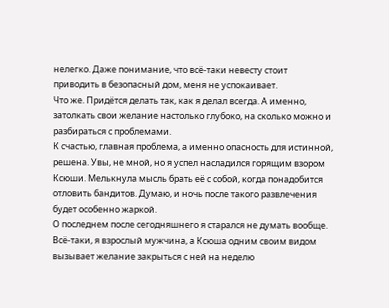нелегко. Даже понимание, что всё-таки невесту стоит приводить в безопасный дом, меня не успокаивает.
Что же. Придётся делать так, как я делал всегда. А именно, затолкать свои желание настолько глубоко, на сколько можно и разбираться с проблемами.
К счастью, главная проблема, а именно опасность для истинной, решена. Увы, не мной, но я успел насладился горящим взором Ксюши. Мелькнула мысль брать её с собой, когда понадобится отловить бандитов. Думаю, и ночь после такого развлечения будет особенно жаркой.
О последнем после сегодняшнего я старался не думать вообще. Всё-таки, я взрослый мужчина, а Ксюша одним своим видом вызывает желание закрыться с ней на неделю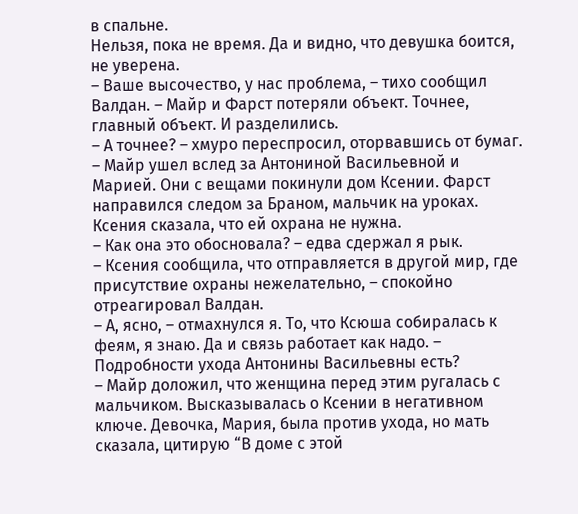в спальне.
Нельзя, пока не время. Да и видно, что девушка боится, не уверена.
– Ваше высочество, у нас проблема, – тихо сообщил Валдан. – Майр и Фарст потеряли объект. Точнее, главный объект. И разделились.
– А точнее? – хмуро переспросил, оторвавшись от бумаг.
– Майр ушел вслед за Антониной Васильевной и Марией. Они с вещами покинули дом Ксении. Фарст направился следом за Браном, мальчик на уроках. Ксения сказала, что ей охрана не нужна.
– Как она это обосновала? – едва сдержал я рык.
– Ксения сообщила, что отправляется в другой мир, где присутствие охраны нежелательно, – спокойно отреагировал Валдан.
– А, ясно, – отмахнулся я. То, что Ксюша собиралась к феям, я знаю. Да и связь работает как надо. – Подробности ухода Антонины Васильевны есть?
– Майр доложил, что женщина перед этим ругалась с мальчиком. Высказывалась о Ксении в негативном ключе. Девочка, Мария, была против ухода, но мать сказала, цитирую “В доме с этой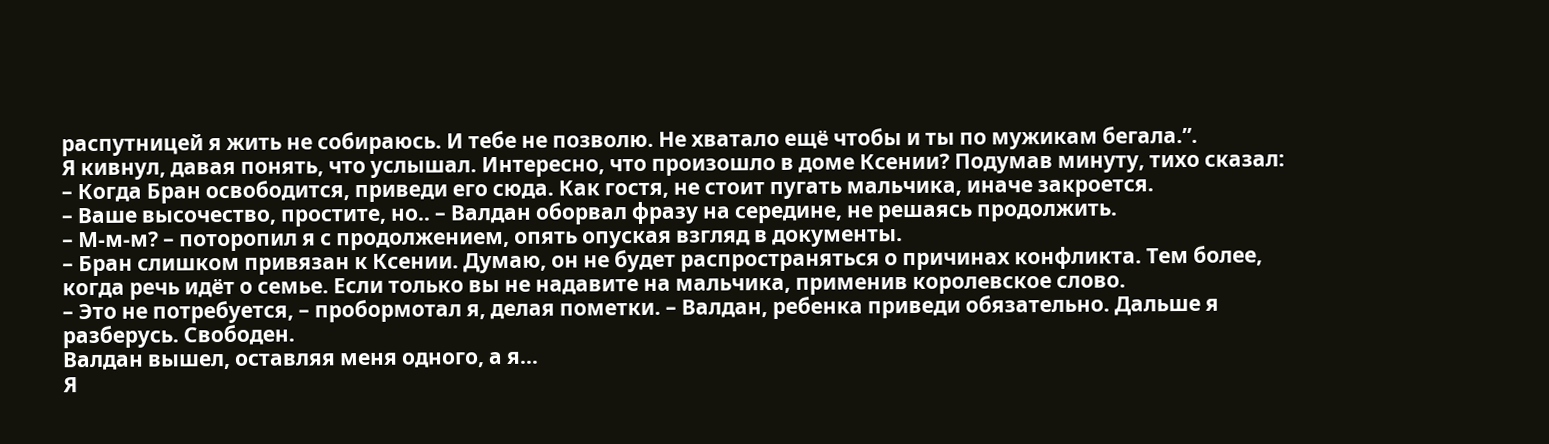распутницей я жить не собираюсь. И тебе не позволю. Не хватало ещё чтобы и ты по мужикам бегала.”.
Я кивнул, давая понять, что услышал. Интересно, что произошло в доме Ксении? Подумав минуту, тихо сказал:
– Когда Бран освободится, приведи его сюда. Как гостя, не стоит пугать мальчика, иначе закроется.
– Ваше высочество, простите, но.. – Валдан оборвал фразу на середине, не решаясь продолжить.
– М-м-м? – поторопил я с продолжением, опять опуская взгляд в документы.
– Бран слишком привязан к Ксении. Думаю, он не будет распространяться о причинах конфликта. Тем более, когда речь идёт о семье. Если только вы не надавите на мальчика, применив королевское слово.
– Это не потребуется, – пробормотал я, делая пометки. – Валдан, ребенка приведи обязательно. Дальше я разберусь. Свободен.
Валдан вышел, оставляя меня одного, а я…
Я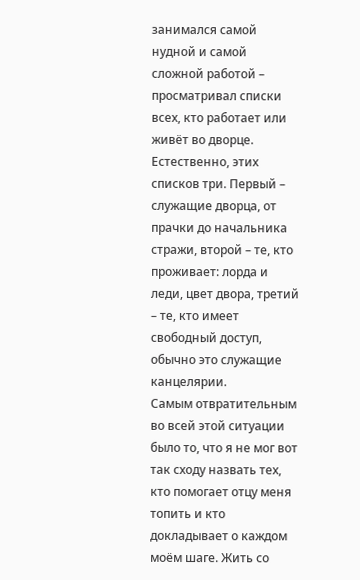занимался самой нудной и самой сложной работой – просматривал списки всех, кто работает или живёт во дворце. Естественно, этих списков три. Первый – служащие дворца, от прачки до начальника стражи, второй – те, кто проживает: лорда и леди, цвет двора, третий – те, кто имеет свободный доступ, обычно это служащие канцелярии.
Самым отвратительным во всей этой ситуации было то, что я не мог вот так сходу назвать тех, кто помогает отцу меня топить и кто докладывает о каждом моём шаге. Жить со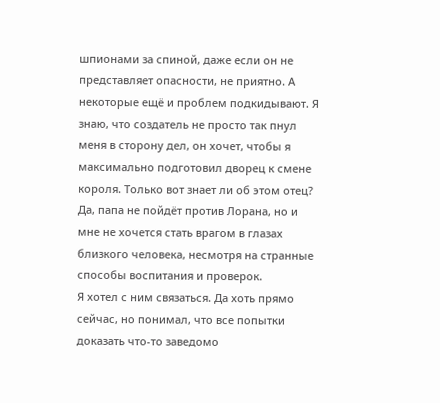шпионами за спиной, даже если он не представляет опасности, не приятно. А некоторые ещё и проблем подкидывают. Я знаю, что создатель не просто так пнул меня в сторону дел, он хочет, чтобы я максимально подготовил дворец к смене короля. Только вот знает ли об этом отец? Да, папа не пойдёт против Лорана, но и мне не хочется стать врагом в глазах близкого человека, несмотря на странные способы воспитания и проверок.
Я хотел с ним связаться. Да хоть прямо сейчас, но понимал, что все попытки доказать что-то заведомо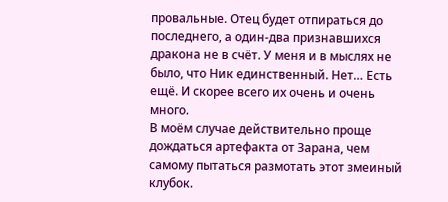провальные. Отец будет отпираться до последнего, а один-два признавшихся дракона не в счёт. У меня и в мыслях не было, что Ник единственный. Нет… Есть ещё. И скорее всего их очень и очень много.
В моём случае действительно проще дождаться артефакта от Зарана, чем самому пытаться размотать этот змеиный клубок.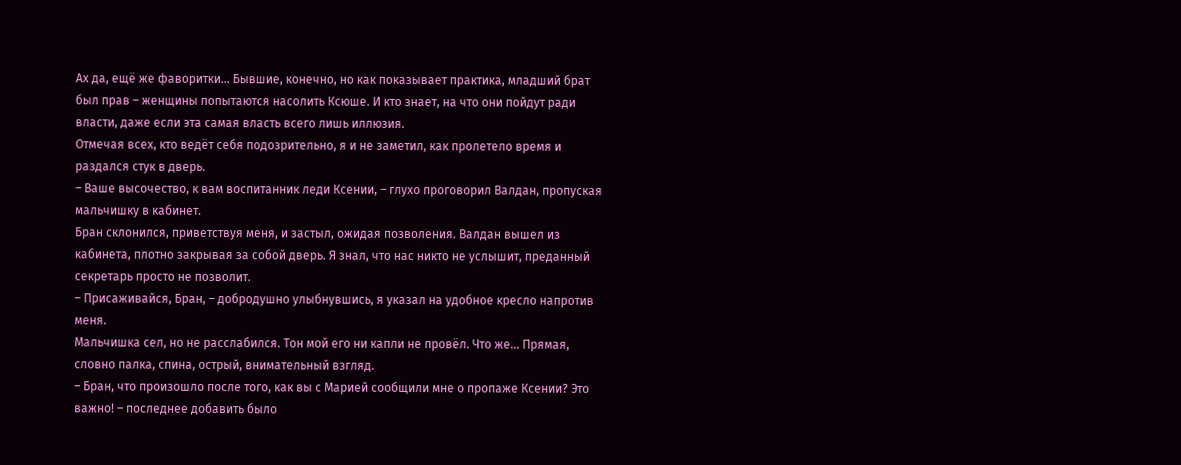Ах да, ещё же фаворитки… Бывшие, конечно, но как показывает практика, младший брат был прав – женщины попытаются насолить Ксюше. И кто знает, на что они пойдут ради власти, даже если эта самая власть всего лишь иллюзия.
Отмечая всех, кто ведёт себя подозрительно, я и не заметил, как пролетело время и раздался стук в дверь.
– Ваше высочество, к вам воспитанник леди Ксении, – глухо проговорил Валдан, пропуская мальчишку в кабинет.
Бран склонился, приветствуя меня, и застыл, ожидая позволения. Валдан вышел из кабинета, плотно закрывая за собой дверь. Я знал, что нас никто не услышит, преданный секретарь просто не позволит.
– Присаживайся, Бран, – добродушно улыбнувшись, я указал на удобное кресло напротив меня.
Мальчишка сел, но не расслабился. Тон мой его ни капли не провёл. Что же… Прямая, словно палка, спина, острый, внимательный взгляд.
– Бран, что произошло после того, как вы с Марией сообщили мне о пропаже Ксении? Это важно! – последнее добавить было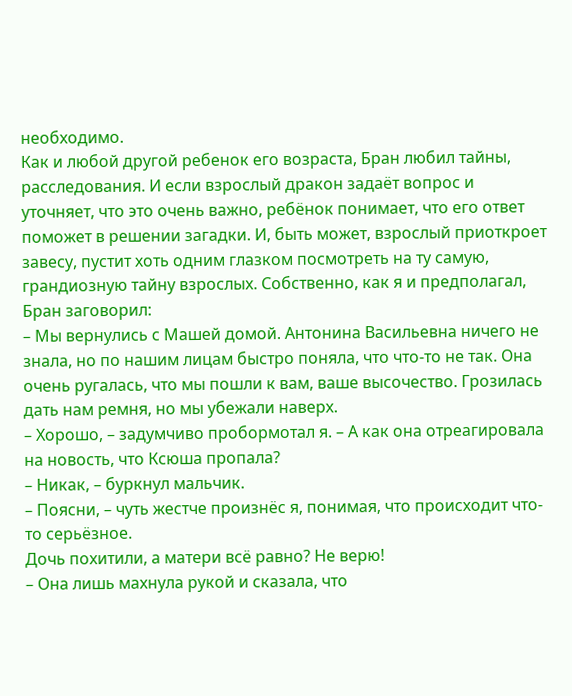необходимо.
Как и любой другой ребенок его возраста, Бран любил тайны, расследования. И если взрослый дракон задаёт вопрос и уточняет, что это очень важно, ребёнок понимает, что его ответ поможет в решении загадки. И, быть может, взрослый приоткроет завесу, пустит хоть одним глазком посмотреть на ту самую, грандиозную тайну взрослых. Собственно, как я и предполагал, Бран заговорил:
– Мы вернулись с Машей домой. Антонина Васильевна ничего не знала, но по нашим лицам быстро поняла, что что-то не так. Она очень ругалась, что мы пошли к вам, ваше высочество. Грозилась дать нам ремня, но мы убежали наверх.
– Хорошо, – задумчиво пробормотал я. – А как она отреагировала на новость, что Ксюша пропала?
– Никак, – буркнул мальчик.
– Поясни, – чуть жестче произнёс я, понимая, что происходит что-то серьёзное.
Дочь похитили, а матери всё равно? Не верю!
– Она лишь махнула рукой и сказала, что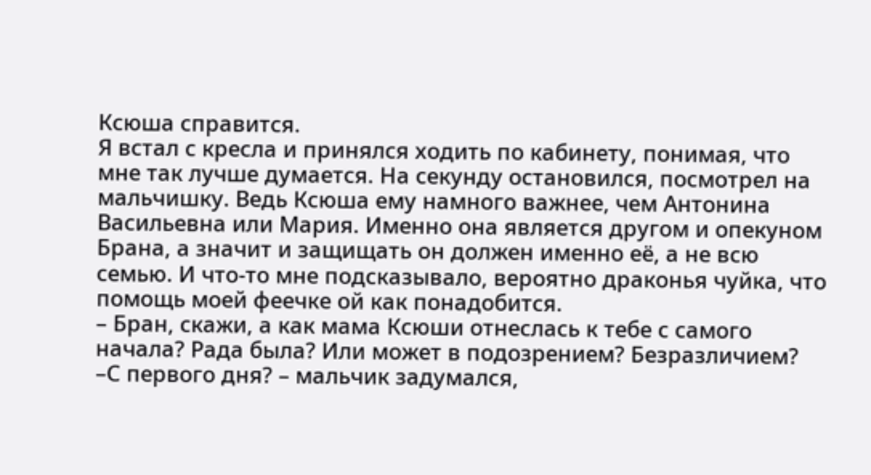Ксюша справится.
Я встал с кресла и принялся ходить по кабинету, понимая, что мне так лучше думается. На секунду остановился, посмотрел на мальчишку. Ведь Ксюша ему намного важнее, чем Антонина Васильевна или Мария. Именно она является другом и опекуном Брана, а значит и защищать он должен именно её, а не всю семью. И что-то мне подсказывало, вероятно драконья чуйка, что помощь моей феечке ой как понадобится.
– Бран, скажи, а как мама Ксюши отнеслась к тебе с самого начала? Рада была? Или может в подозрением? Безразличием?
–С первого дня? – мальчик задумался,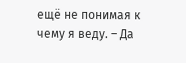ещё не понимая к чему я веду. – Да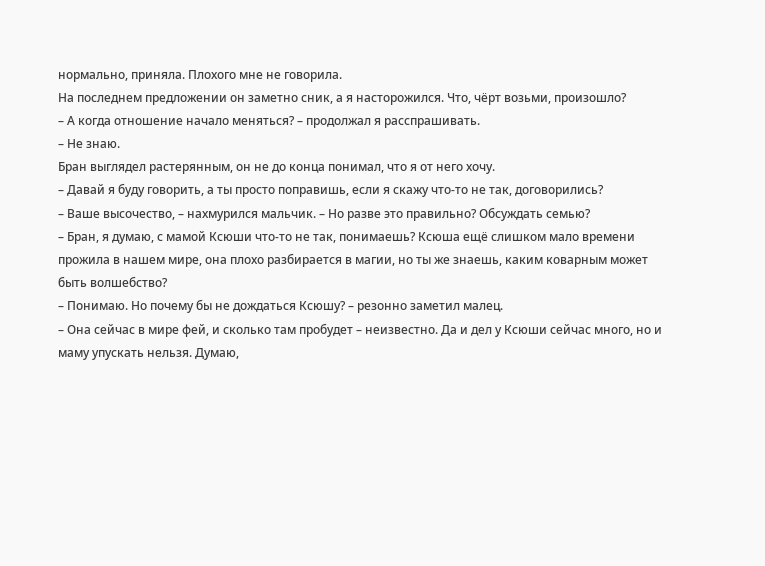нормально, приняла. Плохого мне не говорила.
На последнем предложении он заметно сник, а я насторожился. Что, чёрт возьми, произошло?
– А когда отношение начало меняться? – продолжал я расспрашивать.
– Не знаю.
Бран выглядел растерянным, он не до конца понимал, что я от него хочу.
– Давай я буду говорить, а ты просто поправишь, если я скажу что-то не так, договорились?
– Ваше высочество, – нахмурился мальчик. – Но разве это правильно? Обсуждать семью?
– Бран, я думаю, с мамой Ксюши что-то не так, понимаешь? Ксюша ещё слишком мало времени прожила в нашем мире, она плохо разбирается в магии, но ты же знаешь, каким коварным может быть волшебство?
– Понимаю. Но почему бы не дождаться Ксюшу? – резонно заметил малец.
– Она сейчас в мире фей, и сколько там пробудет – неизвестно. Да и дел у Ксюши сейчас много, но и маму упускать нельзя. Думаю,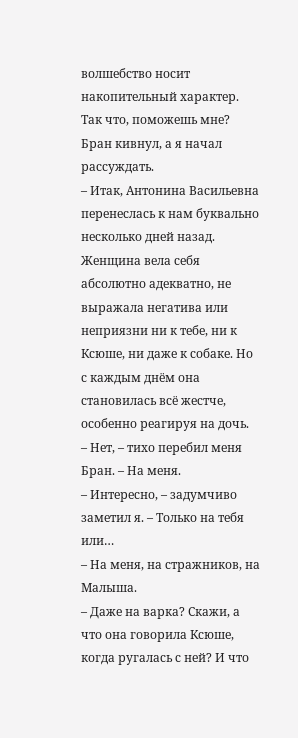волшебство носит накопительный характер. Так что, поможешь мне?
Бран кивнул, а я начал рассуждать.
– Итак, Антонина Васильевна перенеслась к нам буквально несколько дней назад. Женщина вела себя абсолютно адекватно, не выражала негатива или неприязни ни к тебе, ни к Ксюше, ни даже к собаке. Но с каждым днём она становилась всё жестче, особенно реагируя на дочь.
– Нет, – тихо перебил меня Бран. – На меня.
– Интересно, – задумчиво заметил я. – Только на тебя или…
– На меня, на стражников, на Малыша.
– Даже на варка? Скажи, а что она говорила Ксюше, когда ругалась с ней? И что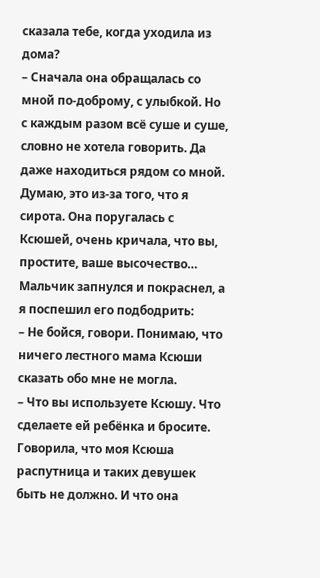сказала тебе, когда уходила из дома?
– Сначала она обращалась со мной по-доброму, с улыбкой. Но с каждым разом всё суше и суше, словно не хотела говорить. Да даже находиться рядом со мной. Думаю, это из-за того, что я сирота. Она поругалась с Ксюшей, очень кричала, что вы, простите, ваше высочество…
Мальчик запнулся и покраснел, а я поспешил его подбодрить:
– Не бойся, говори. Понимаю, что ничего лестного мама Ксюши сказать обо мне не могла.
– Что вы используете Ксюшу. Что сделаете ей ребёнка и бросите. Говорила, что моя Ксюша распутница и таких девушек быть не должно. И что она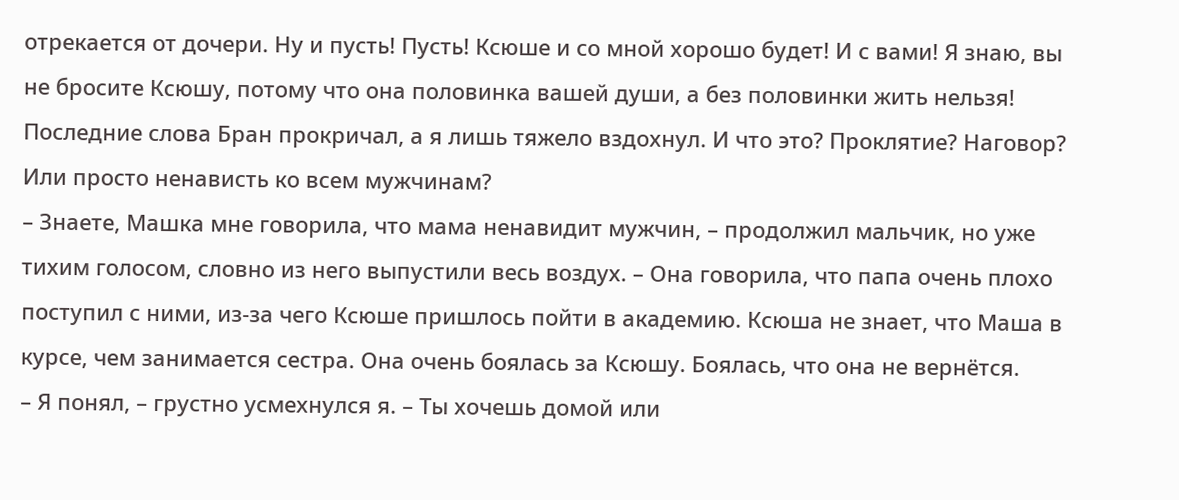отрекается от дочери. Ну и пусть! Пусть! Ксюше и со мной хорошо будет! И с вами! Я знаю, вы не бросите Ксюшу, потому что она половинка вашей души, а без половинки жить нельзя!
Последние слова Бран прокричал, а я лишь тяжело вздохнул. И что это? Проклятие? Наговор? Или просто ненависть ко всем мужчинам?
– Знаете, Машка мне говорила, что мама ненавидит мужчин, – продолжил мальчик, но уже тихим голосом, словно из него выпустили весь воздух. – Она говорила, что папа очень плохо поступил с ними, из-за чего Ксюше пришлось пойти в академию. Ксюша не знает, что Маша в курсе, чем занимается сестра. Она очень боялась за Ксюшу. Боялась, что она не вернётся.
– Я понял, – грустно усмехнулся я. – Ты хочешь домой или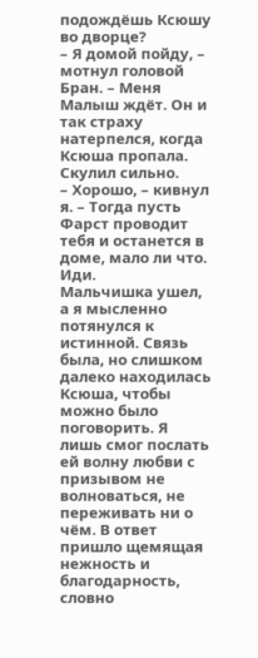подождёшь Ксюшу во дворце?
– Я домой пойду, – мотнул головой Бран. – Меня Малыш ждёт. Он и так страху натерпелся, когда Ксюша пропала. Скулил сильно.
– Хорошо, – кивнул я. – Тогда пусть Фарст проводит тебя и останется в доме, мало ли что. Иди.
Мальчишка ушел, а я мысленно потянулся к истинной. Связь была, но слишком далеко находилась Ксюша, чтобы можно было поговорить. Я лишь смог послать ей волну любви с призывом не волноваться, не переживать ни о чём. В ответ пришло щемящая нежность и благодарность, словно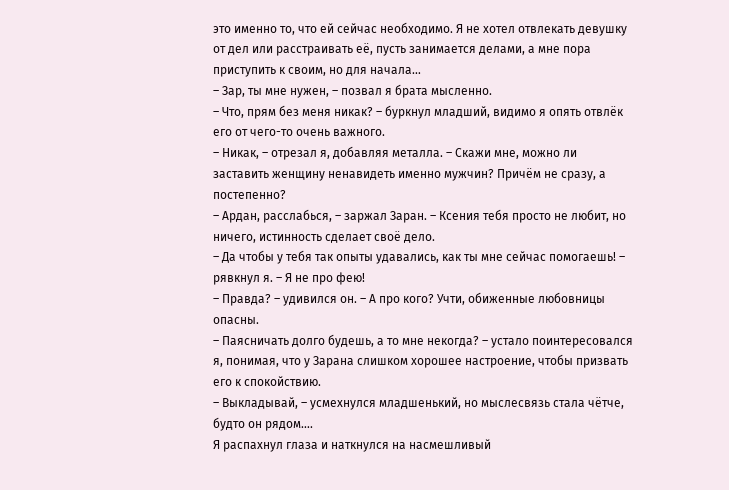это именно то, что ей сейчас необходимо. Я не хотел отвлекать девушку от дел или расстраивать её, пусть занимается делами, а мне пора приступить к своим, но для начала…
– Зар, ты мне нужен, – позвал я брата мысленно.
– Что, прям без меня никак? – буркнул младший, видимо я опять отвлёк его от чего-то очень важного.
– Никак, – отрезал я, добавляя металла. – Скажи мне, можно ли заставить женщину ненавидеть именно мужчин? Причём не сразу, а постепенно?
– Ардан, расслабься, – заржал Заран. – Ксения тебя просто не любит, но ничего, истинность сделает своё дело.
– Да чтобы у тебя так опыты удавались, как ты мне сейчас помогаешь! – рявкнул я. – Я не про фею!
– Правда? – удивился он. – А про кого? Учти, обиженные любовницы опасны.
– Паясничать долго будешь, а то мне некогда? – устало поинтересовался я, понимая, что у Зарана слишком хорошее настроение, чтобы призвать его к спокойствию.
– Выкладывай, – усмехнулся младшенький, но мыслесвязь стала чётче, будто он рядом….
Я распахнул глаза и наткнулся на насмешливый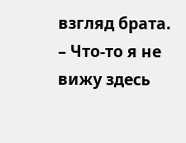взгляд брата.
– Что-то я не вижу здесь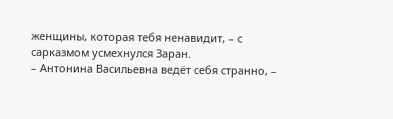женщины, которая тебя ненавидит, – с сарказмом усмехнулся Заран.
– Антонина Васильевна ведёт себя странно, –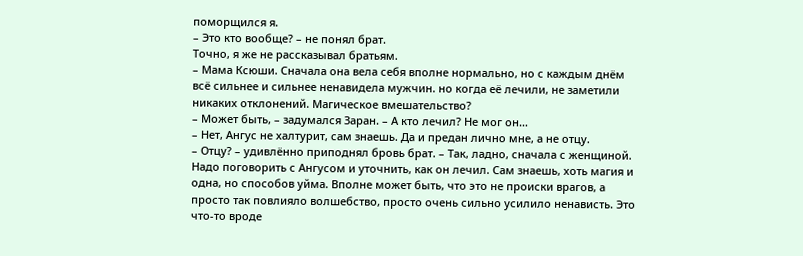поморщился я.
– Это кто вообще? – не понял брат.
Точно, я же не рассказывал братьям.
– Мама Ксюши. Сначала она вела себя вполне нормально, но с каждым днём всё сильнее и сильнее ненавидела мужчин. но когда её лечили, не заметили никаких отклонений. Магическое вмешательство?
– Может быть, – задумался Заран. – А кто лечил? Не мог он…
– Нет, Ангус не халтурит, сам знаешь. Да и предан лично мне, а не отцу.
– Отцу? – удивлённо приподнял бровь брат. – Так, ладно, сначала с женщиной. Надо поговорить с Ангусом и уточнить, как он лечил. Сам знаешь, хоть магия и одна, но способов уйма. Вполне может быть, что это не происки врагов, а просто так повлияло волшебство, просто очень сильно усилило ненависть. Это что-то вроде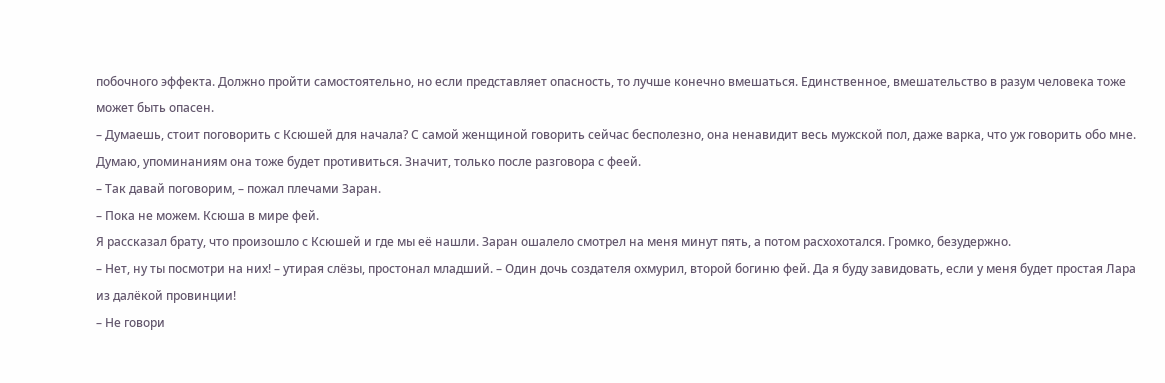побочного эффекта. Должно пройти самостоятельно, но если представляет опасность, то лучше конечно вмешаться. Единственное, вмешательство в разум человека тоже может быть опасен.
– Думаешь, стоит поговорить с Ксюшей для начала? С самой женщиной говорить сейчас бесполезно, она ненавидит весь мужской пол, даже варка, что уж говорить обо мне. Думаю, упоминаниям она тоже будет противиться. Значит, только после разговора с феей.
– Так давай поговорим, – пожал плечами Заран.
– Пока не можем. Ксюша в мире фей.
Я рассказал брату, что произошло с Ксюшей и где мы её нашли. Заран ошалело смотрел на меня минут пять, а потом расхохотался. Громко, безудержно.
– Нет, ну ты посмотри на них! – утирая слёзы, простонал младший. – Один дочь создателя охмурил, второй богиню фей. Да я буду завидовать, если у меня будет простая Лара из далёкой провинции!
– Не говори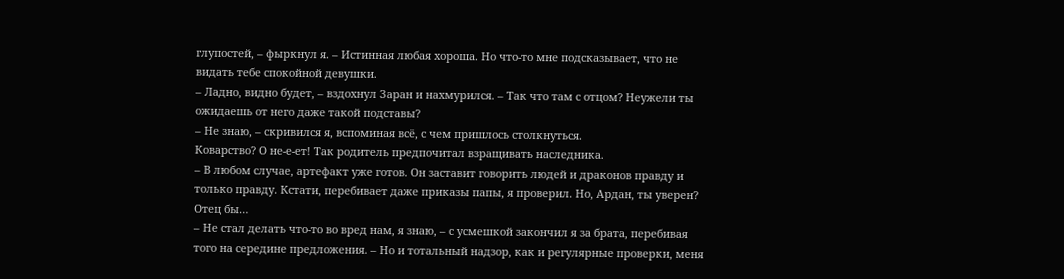глупостей, – фыркнул я. – Истинная любая хороша. Но что-то мне подсказывает, что не видать тебе спокойной девушки.
– Ладно, видно будет, – вздохнул Заран и нахмурился. – Так что там с отцом? Неужели ты ожидаешь от него даже такой подставы?
– Не знаю, – скривился я, вспоминая всё, с чем пришлось столкнуться.
Коварство? О не-е-ет! Так родитель предпочитал взращивать наследника.
– В любом случае, артефакт уже готов. Он заставит говорить людей и драконов правду и только правду. Кстати, перебивает даже приказы папы, я проверил. Но, Ардан, ты уверен? Отец бы…
– Не стал делать что-то во вред нам, я знаю, – с усмешкой закончил я за брата, перебивая того на середине предложения. – Но и тотальный надзор, как и регулярные проверки, меня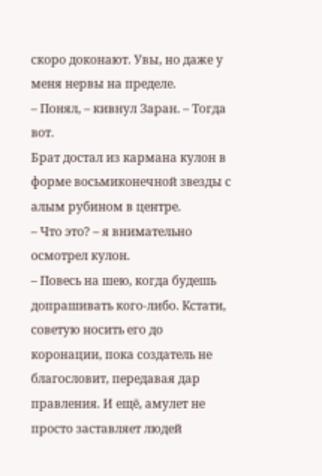скоро доконают. Увы, но даже у меня нервы на пределе.
– Понял, – кивнул Заран. – Тогда вот.
Брат достал из кармана кулон в форме восьмиконечной звезды с алым рубином в центре.
– Что это? – я внимательно осмотрел кулон.
– Повесь на шею, когда будешь допрашивать кого-либо. Кстати, советую носить его до коронации, пока создатель не благословит, передавая дар правления. И ещё, амулет не просто заставляет людей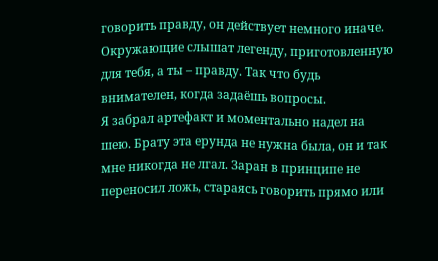говорить правду, он действует немного иначе. Окружающие слышат легенду, приготовленную для тебя, а ты – правду. Так что будь внимателен, когда задаёшь вопросы.
Я забрал артефакт и моментально надел на шею. Брату эта ерунда не нужна была, он и так мне никогда не лгал. Заран в принципе не переносил ложь, стараясь говорить прямо или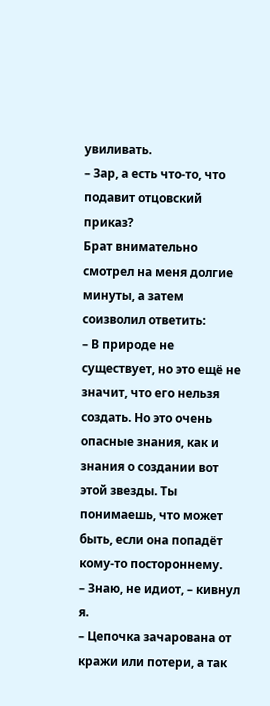увиливать.
– Зар, а есть что-то, что подавит отцовский приказ?
Брат внимательно смотрел на меня долгие минуты, а затем соизволил ответить:
– В природе не существует, но это ещё не значит, что его нельзя создать. Но это очень опасные знания, как и знания о создании вот этой звезды. Ты понимаешь, что может быть, если она попадёт кому-то постороннему.
– Знаю, не идиот, – кивнул я.
– Цепочка зачарована от кражи или потери, а так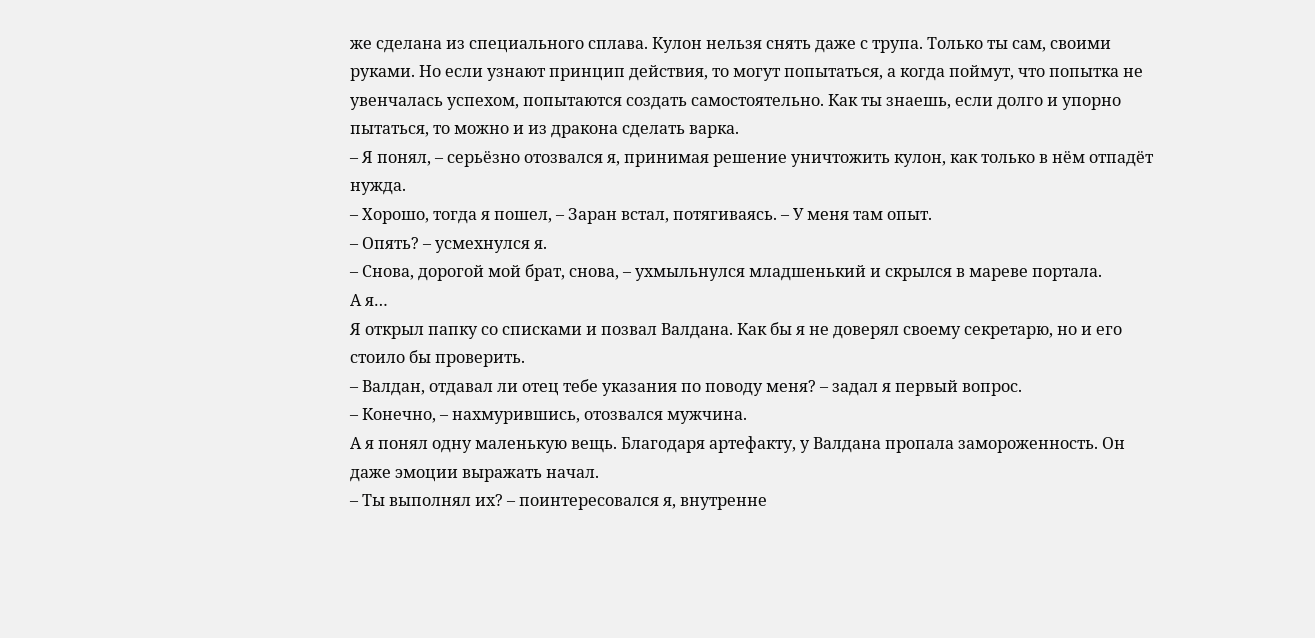же сделана из специального сплава. Кулон нельзя снять даже с трупа. Только ты сам, своими руками. Но если узнают принцип действия, то могут попытаться, а когда поймут, что попытка не увенчалась успехом, попытаются создать самостоятельно. Как ты знаешь, если долго и упорно пытаться, то можно и из дракона сделать варка.
– Я понял, – серьёзно отозвался я, принимая решение уничтожить кулон, как только в нём отпадёт нужда.
– Хорошо, тогда я пошел, – Заран встал, потягиваясь. – У меня там опыт.
– Опять? – усмехнулся я.
– Снова, дорогой мой брат, снова, – ухмыльнулся младшенький и скрылся в мареве портала.
А я…
Я открыл папку со списками и позвал Валдана. Как бы я не доверял своему секретарю, но и его стоило бы проверить.
– Валдан, отдавал ли отец тебе указания по поводу меня? – задал я первый вопрос.
– Конечно, – нахмурившись, отозвался мужчина.
А я понял одну маленькую вещь. Благодаря артефакту, у Валдана пропала замороженность. Он даже эмоции выражать начал.
– Ты выполнял их? – поинтересовался я, внутренне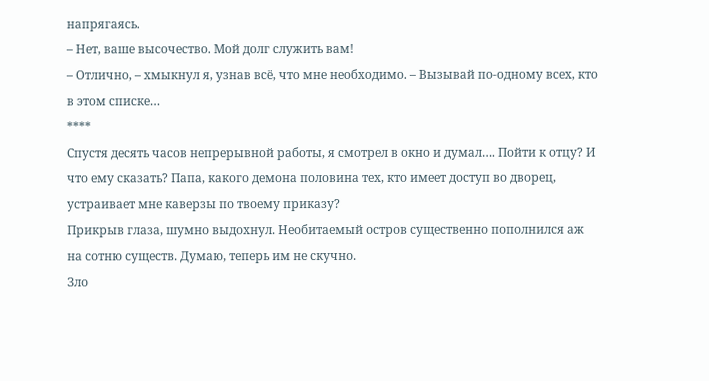напрягаясь.
– Нет, ваше высочество. Мой долг служить вам!
– Отлично, – хмыкнул я, узнав всё, что мне необходимо. – Вызывай по-одному всех, кто в этом списке…
****
Спустя десять часов непрерывной работы, я смотрел в окно и думал…. Пойти к отцу? И что ему сказать? Папа, какого демона половина тех, кто имеет доступ во дворец, устраивает мне каверзы по твоему приказу?
Прикрыв глаза, шумно выдохнул. Необитаемый остров существенно пополнился аж на сотню существ. Думаю, теперь им не скучно.
Зло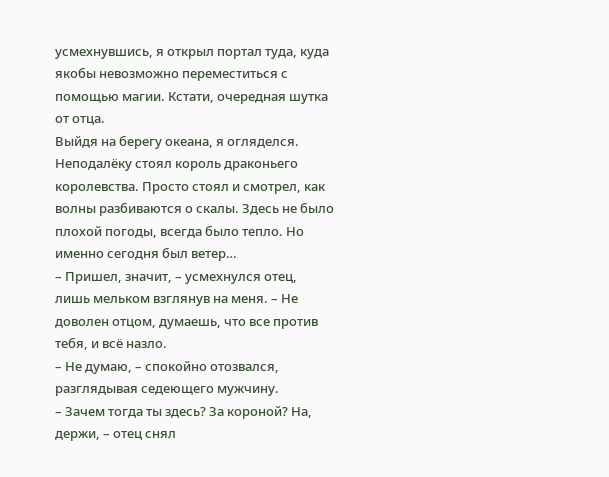усмехнувшись, я открыл портал туда, куда якобы невозможно переместиться с помощью магии. Кстати, очередная шутка от отца.
Выйдя на берегу океана, я огляделся. Неподалёку стоял король драконьего королевства. Просто стоял и смотрел, как волны разбиваются о скалы. Здесь не было плохой погоды, всегда было тепло. Но именно сегодня был ветер…
– Пришел, значит, – усмехнулся отец, лишь мельком взглянув на меня. – Не доволен отцом, думаешь, что все против тебя, и всё назло.
– Не думаю, – спокойно отозвался, разглядывая седеющего мужчину.
– Зачем тогда ты здесь? За короной? На, держи, – отец снял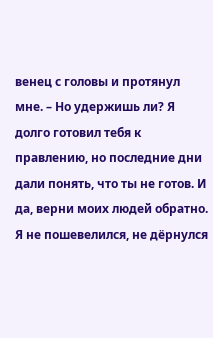венец с головы и протянул мне. – Но удержишь ли? Я долго готовил тебя к правлению, но последние дни дали понять, что ты не готов. И да, верни моих людей обратно.
Я не пошевелился, не дёрнулся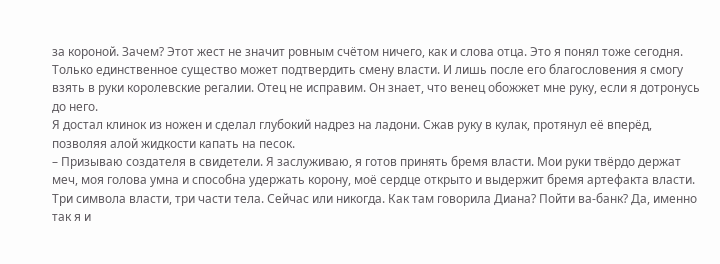за короной. Зачем? Этот жест не значит ровным счётом ничего, как и слова отца. Это я понял тоже сегодня. Только единственное существо может подтвердить смену власти. И лишь после его благословения я смогу взять в руки королевские регалии. Отец не исправим. Он знает, что венец обожжет мне руку, если я дотронусь до него.
Я достал клинок из ножен и сделал глубокий надрез на ладони. Сжав руку в кулак, протянул её вперёд, позволяя алой жидкости капать на песок.
– Призываю создателя в свидетели. Я заслуживаю, я готов принять бремя власти. Мои руки твёрдо держат меч, моя голова умна и способна удержать корону, моё сердце открыто и выдержит бремя артефакта власти.
Три символа власти, три части тела. Сейчас или никогда. Как там говорила Диана? Пойти ва-банк? Да, именно так я и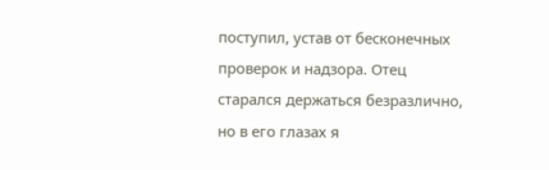поступил, устав от бесконечных проверок и надзора. Отец старался держаться безразлично, но в его глазах я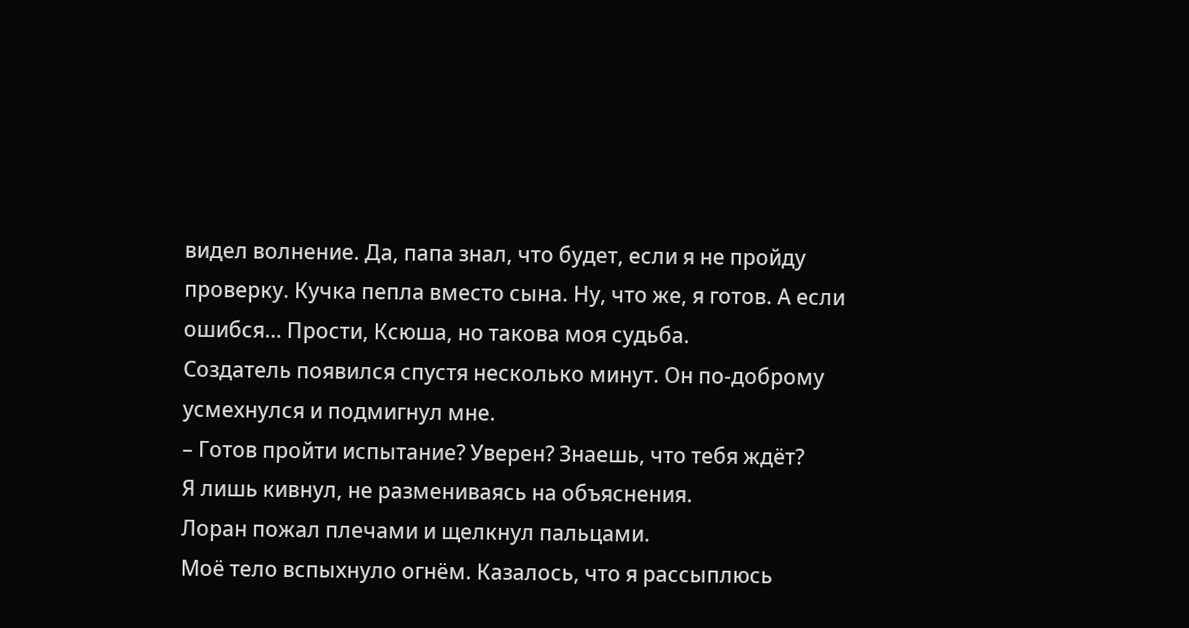видел волнение. Да, папа знал, что будет, если я не пройду проверку. Кучка пепла вместо сына. Ну, что же, я готов. А если ошибся… Прости, Ксюша, но такова моя судьба.
Создатель появился спустя несколько минут. Он по-доброму усмехнулся и подмигнул мне.
– Готов пройти испытание? Уверен? Знаешь, что тебя ждёт?
Я лишь кивнул, не размениваясь на объяснения.
Лоран пожал плечами и щелкнул пальцами.
Моё тело вспыхнуло огнём. Казалось, что я рассыплюсь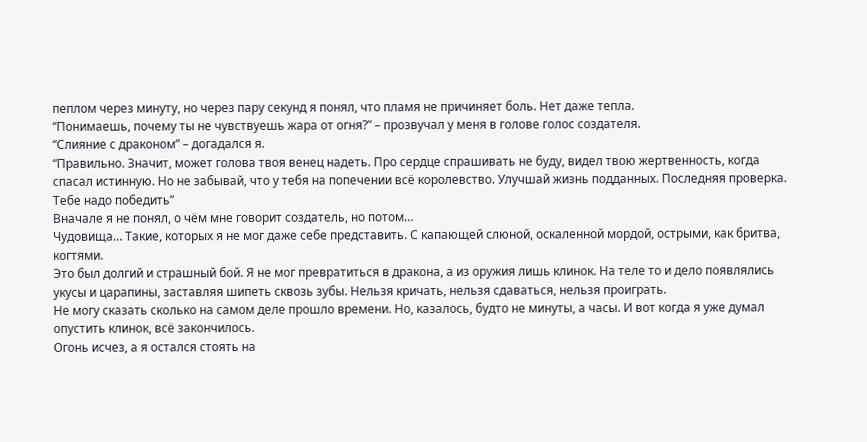пеплом через минуту, но через пару секунд я понял, что пламя не причиняет боль. Нет даже тепла.
“Понимаешь, почему ты не чувствуешь жара от огня?” – прозвучал у меня в голове голос создателя.
“Слияние с драконом” – догадался я.
“Правильно. Значит, может голова твоя венец надеть. Про сердце спрашивать не буду, видел твою жертвенность, когда спасал истинную. Но не забывай, что у тебя на попечении всё королевство. Улучшай жизнь подданных. Последняя проверка. Тебе надо победить”
Вначале я не понял, о чём мне говорит создатель, но потом…
Чудовища… Такие, которых я не мог даже себе представить. С капающей слюной, оскаленной мордой, острыми, как бритва, когтями.
Это был долгий и страшный бой. Я не мог превратиться в дракона, а из оружия лишь клинок. На теле то и дело появлялись укусы и царапины, заставляя шипеть сквозь зубы. Нельзя кричать, нельзя сдаваться, нельзя проиграть.
Не могу сказать сколько на самом деле прошло времени. Но, казалось, будто не минуты, а часы. И вот когда я уже думал опустить клинок, всё закончилось.
Огонь исчез, а я остался стоять на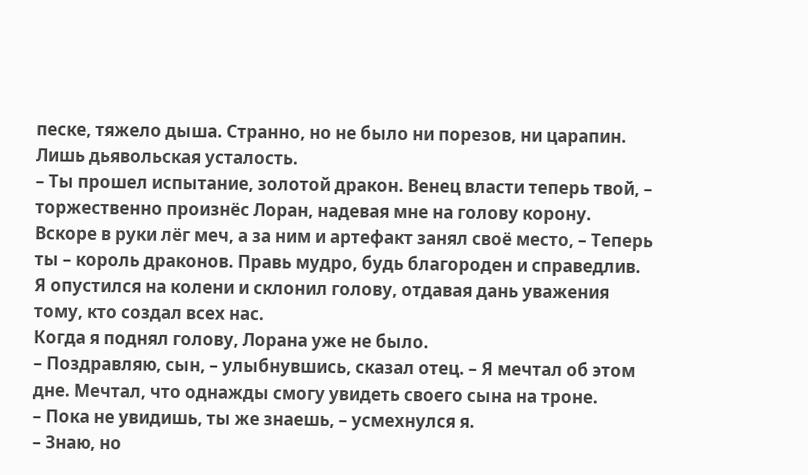песке, тяжело дыша. Странно, но не было ни порезов, ни царапин. Лишь дьявольская усталость.
– Ты прошел испытание, золотой дракон. Венец власти теперь твой, – торжественно произнёс Лоран, надевая мне на голову корону. Вскоре в руки лёг меч, а за ним и артефакт занял своё место, – Теперь ты – король драконов. Правь мудро, будь благороден и справедлив.
Я опустился на колени и склонил голову, отдавая дань уважения тому, кто создал всех нас.
Когда я поднял голову, Лорана уже не было.
– Поздравляю, сын, – улыбнувшись, сказал отец. – Я мечтал об этом дне. Мечтал, что однажды смогу увидеть своего сына на троне.
– Пока не увидишь, ты же знаешь, – усмехнулся я.
– Знаю, но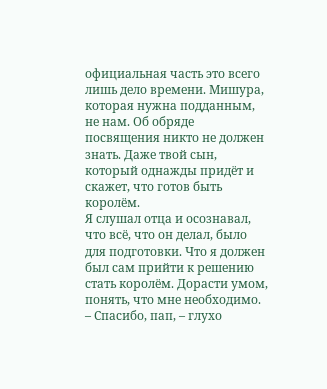официальная часть это всего лишь дело времени. Мишура, которая нужна подданным, не нам. Об обряде посвящения никто не должен знать. Даже твой сын, который однажды придёт и скажет, что готов быть королём.
Я слушал отца и осознавал, что всё, что он делал, было для подготовки. Что я должен был сам прийти к решению стать королём. Дорасти умом, понять, что мне необходимо.
– Спасибо, пап, – глухо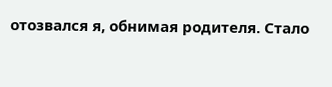отозвался я, обнимая родителя. Стало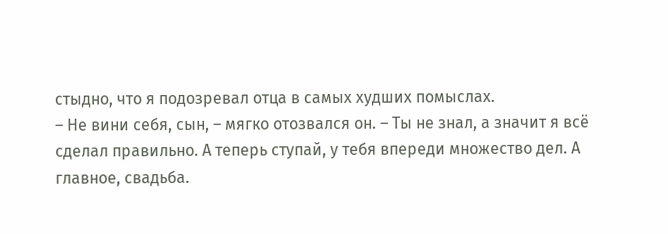стыдно, что я подозревал отца в самых худших помыслах.
– Не вини себя, сын, – мягко отозвался он. – Ты не знал, а значит я всё сделал правильно. А теперь ступай, у тебя впереди множество дел. А главное, свадьба.